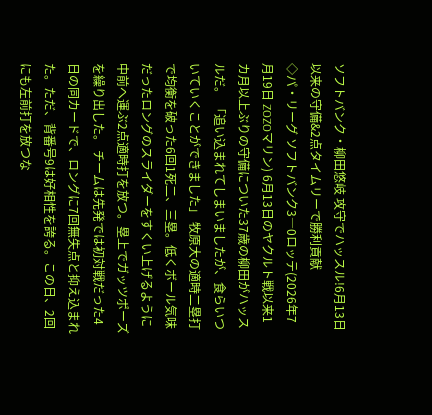ソフトバンク・柳田悠岐 攻守でハッスル!6月13日以来の守備&2点タイムリーで勝利貢献
◇パ・リーグ ソフトバンク3―0ロッテ(2026年7月19日 ZOZOマリン) 6月13日のヤクルト戦以来1カ月以上ぶりの守備についた37歳の柳田がハッスルだ。 「追い込まれてしまいましたが、食らいついていくことができました」 牧原大の適時二塁打で均衡を破った6回1死二、三塁。低くボール気味だったロングのスライダーをすくい上げるように中前へ運ぶ2点適時打を放つ。塁上でガッツポーズを繰り出した。 チームは先発では初対戦だった4日の同カードで、ロングに7回無失点と抑え込まれた。ただ、背番号9は好相性を誇る。この日、2回にも左前打を放つな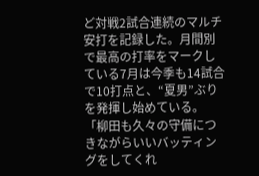ど対戦2試合連続のマルチ安打を記録した。月間別で最高の打率をマークしている7月は今季も14試合で10打点と、“夏男”ぶりを発揮し始めている。 「柳田も久々の守備につきながらいいバッティングをしてくれ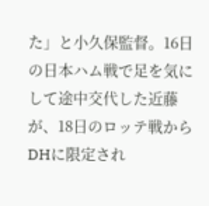た」と小久保監督。16日の日本ハム戦で足を気にして途中交代した近藤が、18日のロッテ戦からDHに限定され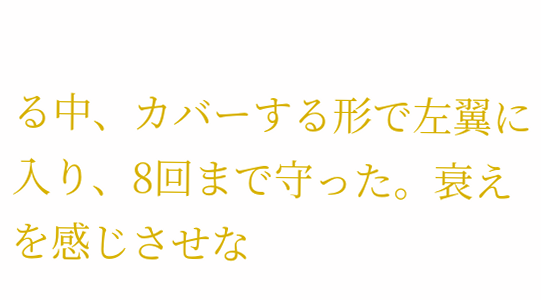る中、カバーする形で左翼に入り、8回まで守った。衰えを感じさせな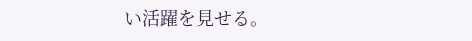い活躍を見せる。